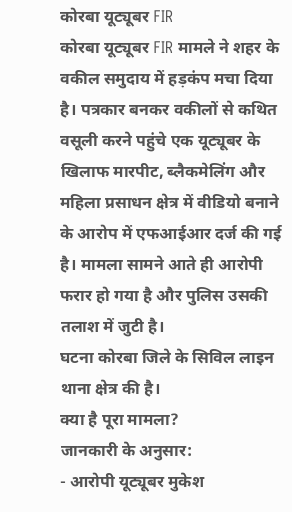कोरबा यूट्यूबर FIR
कोरबा यूट्यूबर FIR मामले ने शहर के वकील समुदाय में हड़कंप मचा दिया है। पत्रकार बनकर वकीलों से कथित वसूली करने पहुंचे एक यूट्यूबर के खिलाफ मारपीट, ब्लैकमेलिंग और महिला प्रसाधन क्षेत्र में वीडियो बनाने के आरोप में एफआईआर दर्ज की गई है। मामला सामने आते ही आरोपी फरार हो गया है और पुलिस उसकी तलाश में जुटी है।
घटना कोरबा जिले के सिविल लाइन थाना क्षेत्र की है।
क्या है पूरा मामला?
जानकारी के अनुसार:
- आरोपी यूट्यूबर मुकेश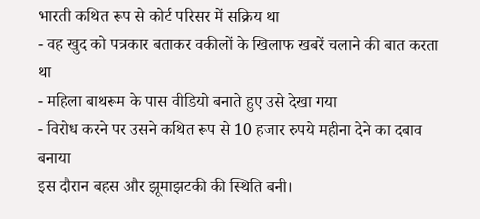भारती कथित रूप से कोर्ट परिसर में सक्रिय था
- वह खुद को पत्रकार बताकर वकीलों के खिलाफ खबरें चलाने की बात करता था
- महिला बाथरूम के पास वीडियो बनाते हुए उसे देखा गया
- विरोध करने पर उसने कथित रूप से 10 हजार रुपये महीना देने का दबाव बनाया
इस दौरान बहस और झूमाझटकी की स्थिति बनी।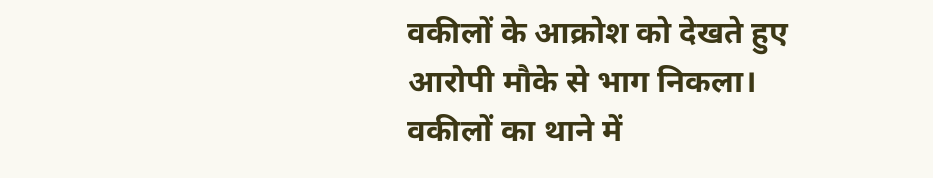वकीलों के आक्रोश को देखते हुए आरोपी मौके से भाग निकला।
वकीलों का थाने में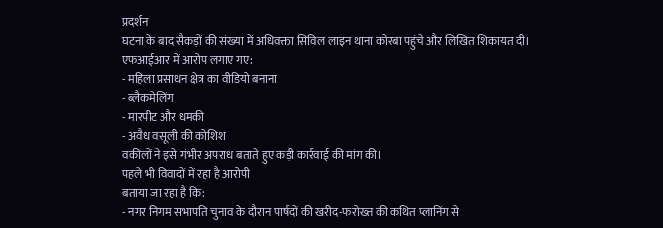प्रदर्शन
घटना के बाद सैकड़ों की संख्या में अधिवक्ता सिविल लाइन थाना कोरबा पहुंचे और लिखित शिकायत दी।
एफआईआर में आरोप लगाए गए:
- महिला प्रसाधन क्षेत्र का वीडियो बनाना
- ब्लैकमेलिंग
- मारपीट और धमकी
- अवैध वसूली की कोशिश
वकीलों ने इसे गंभीर अपराध बताते हुए कड़ी कार्रवाई की मांग की।
पहले भी विवादों में रहा है आरोपी
बताया जा रहा है कि:
- नगर निगम सभापति चुनाव के दौरान पार्षदों की खरीद-फरोख्त की कथित प्लानिंग से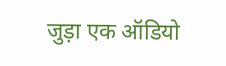जुड़ा एक ऑडियो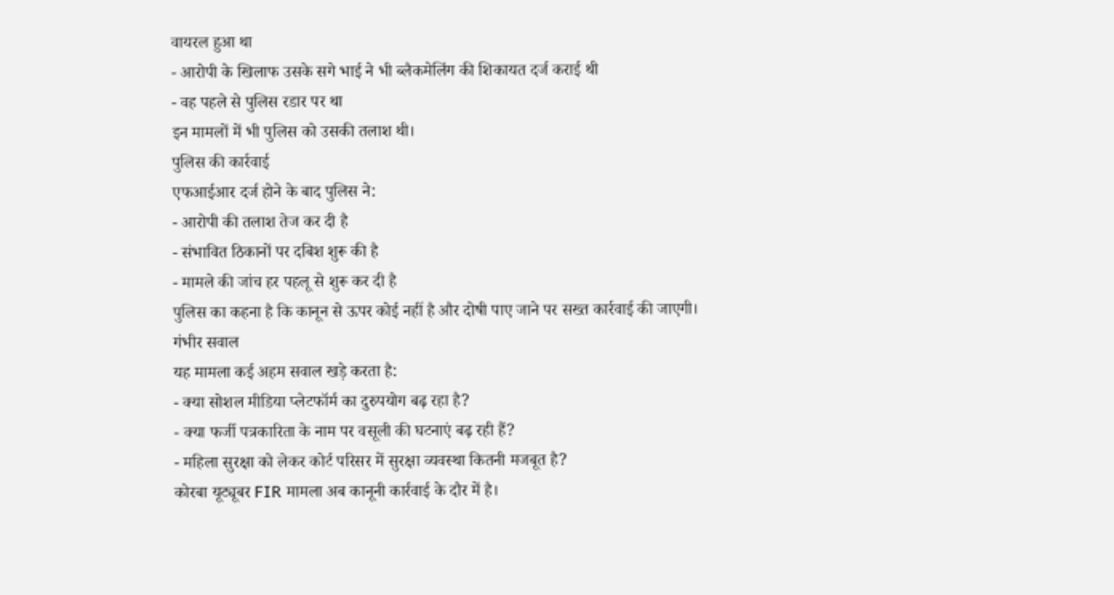वायरल हुआ था
- आरोपी के खिलाफ उसके सगे भाई ने भी ब्लैकमेलिंग की शिकायत दर्ज कराई थी
- वह पहले से पुलिस रडार पर था
इन मामलों में भी पुलिस को उसकी तलाश थी।
पुलिस की कार्रवाई
एफआईआर दर्ज होने के बाद पुलिस ने:
- आरोपी की तलाश तेज कर दी है
- संभावित ठिकानों पर दबिश शुरू की है
- मामले की जांच हर पहलू से शुरू कर दी है
पुलिस का कहना है कि कानून से ऊपर कोई नहीं है और दोषी पाए जाने पर सख्त कार्रवाई की जाएगी।
गंभीर सवाल
यह मामला कई अहम सवाल खड़े करता है:
- क्या सोशल मीडिया प्लेटफॉर्म का दुरुपयोग बढ़ रहा है?
- क्या फर्जी पत्रकारिता के नाम पर वसूली की घटनाएं बढ़ रही हैं?
- महिला सुरक्षा को लेकर कोर्ट परिसर में सुरक्षा व्यवस्था कितनी मजबूत है?
कोरबा यूट्यूबर FIR मामला अब कानूनी कार्रवाई के दौर में है।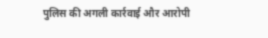पुलिस की अगली कार्रवाई और आरोपी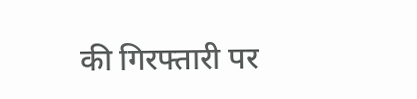की गिरफ्तारी पर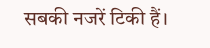सबकी नजरें टिकी हैं।